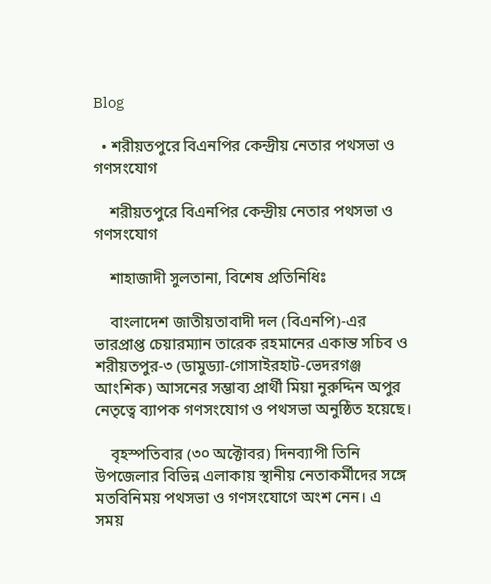Blog

  • শরীয়তপুরে বিএনপির কেন্দ্রীয় নেতার পথসভা ও গণসংযোগ

    শরীয়তপুরে বিএনপির কেন্দ্রীয় নেতার পথসভা ও গণসংযোগ

    শাহাজাদী সুলতানা, বিশেষ প্রতিনিধিঃ

    বাংলাদেশ জাতীয়তাবাদী দল (বিএনপি)-এর ভারপ্রাপ্ত চেয়ারম্যান তারেক রহমানের একান্ত সচিব ও শরীয়তপুর-৩ (ডামুড্যা-গোসাইরহাট-ভেদরগঞ্জ আংশিক) আসনের সম্ভাব্য প্রার্থী মিয়া নুরুদ্দিন অপুর নেতৃত্বে ব্যাপক গণসংযোগ ও পথসভা অনুষ্ঠিত হয়েছে।

    বৃহস্পতিবার (৩০ অক্টোবর) দিনব্যাপী তিনি উপজেলার বিভিন্ন এলাকায় স্থানীয় নেতাকর্মীদের সঙ্গে মতবিনিময় পথসভা ও গণসংযোগে অংশ নেন। এ সময়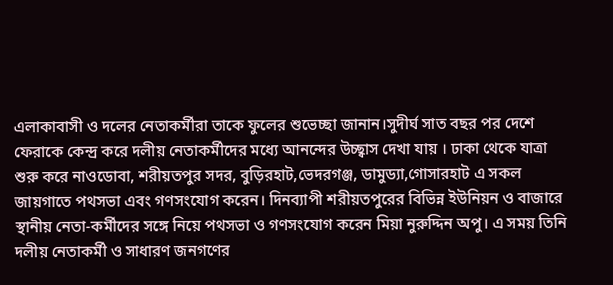এলাকাবাসী ও দলের নেতাকর্মীরা তাকে ফুলের শুভেচ্ছা জানান।সুদীর্ঘ সাত বছর পর দেশে ফেরাকে কেন্দ্র করে দলীয় নেতাকর্মীদের মধ্যে আনন্দের উচ্ছ্বাস দেখা যায় । ঢাকা থেকে যাত্রা শুরু করে নাওডোবা, শরীয়তপুর সদর, বুড়িরহাট,ভেদরগঞ্জ, ডামুড্যা,গোসারহাট এ সকল জায়গাতে পথসভা এবং গণসংযোগ করেন। দিনব্যাপী শরীয়তপুরের বিভিন্ন ইউনিয়ন ও বাজারে স্থানীয় নেতা-কর্মীদের সঙ্গে নিয়ে পথসভা ও গণসংযোগ করেন মিয়া নুরুদ্দিন অপু। এ সময় তিনি দলীয় নেতাকর্মী ও সাধারণ জনগণের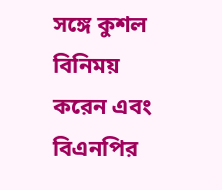সঙ্গে কুশল বিনিময় করেন এবং বিএনপির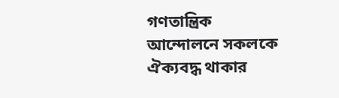গণতান্ত্রিক আন্দোলনে সকলকে ঐক্যবদ্ধ থাকার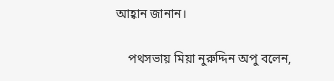আহ্বান জানান।

    পথসভায় মিয়া নুরুদ্দিন অপু বলেন,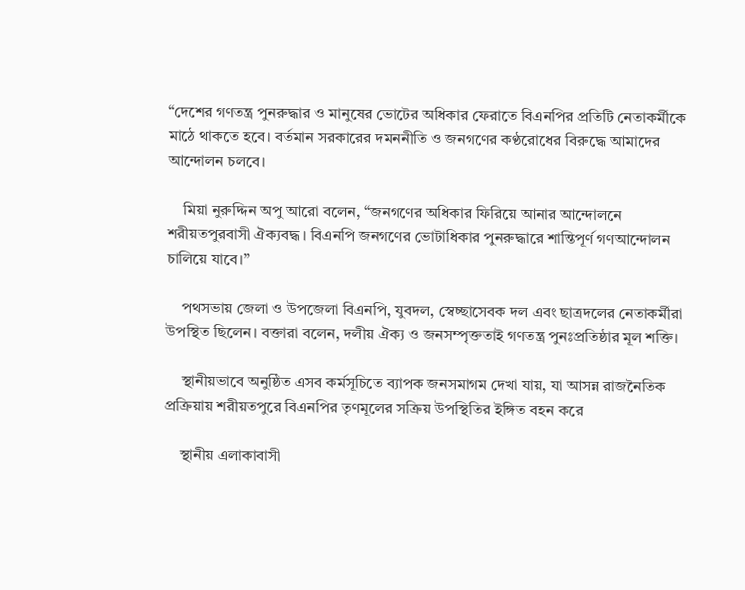“দেশের গণতন্ত্র পুনরুদ্ধার ও মানুষের ভোটের অধিকার ফেরাতে বিএনপির প্রতিটি নেতাকর্মীকে মাঠে থাকতে হবে। বর্তমান সরকারের দমননীতি ও জনগণের কণ্ঠরোধের বিরুদ্ধে আমাদের আন্দোলন চলবে।

    মিয়া নুরুদ্দিন অপু আরো বলেন, “জনগণের অধিকার ফিরিয়ে আনার আন্দোলনে শরীয়তপুরবাসী ঐক্যবদ্ধ। বিএনপি জনগণের ভোটাধিকার পুনরুদ্ধারে শান্তিপূর্ণ গণআন্দোলন চালিয়ে যাবে।”

    পথসভায় জেলা ও উপজেলা বিএনপি, যুবদল, স্বেচ্ছাসেবক দল এবং ছাত্রদলের নেতাকর্মীরা উপস্থিত ছিলেন। বক্তারা বলেন, দলীয় ঐক্য ও জনসম্পৃক্ততাই গণতন্ত্র পুনঃপ্রতিষ্ঠার মূল শক্তি।

    স্থানীয়ভাবে অনুষ্ঠিত এসব কর্মসূচিতে ব্যাপক জনসমাগম দেখা যায়, যা আসন্ন রাজনৈতিক প্রক্রিয়ায় শরীয়তপুরে বিএনপির তৃণমূলের সক্রিয় উপস্থিতির ইঙ্গিত বহন করে

    স্থানীয় এলাকাবাসী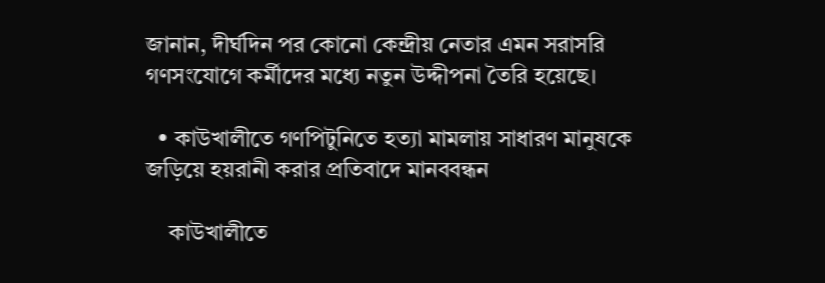জানান, দীর্ঘদিন পর কোনো কেন্দ্রীয় নেতার এমন সরাসরি গণসংযোগে কর্মীদের মধ্যে নতুন উদ্দীপনা তৈরি হয়েছে।

  • কাউখালীতে গণপিটুনিতে হত্যা মামলায় সাধারণ মানুষকে জড়িয়ে হয়রানী করার প্রতিবাদে মানববন্ধন

    কাউখালীতে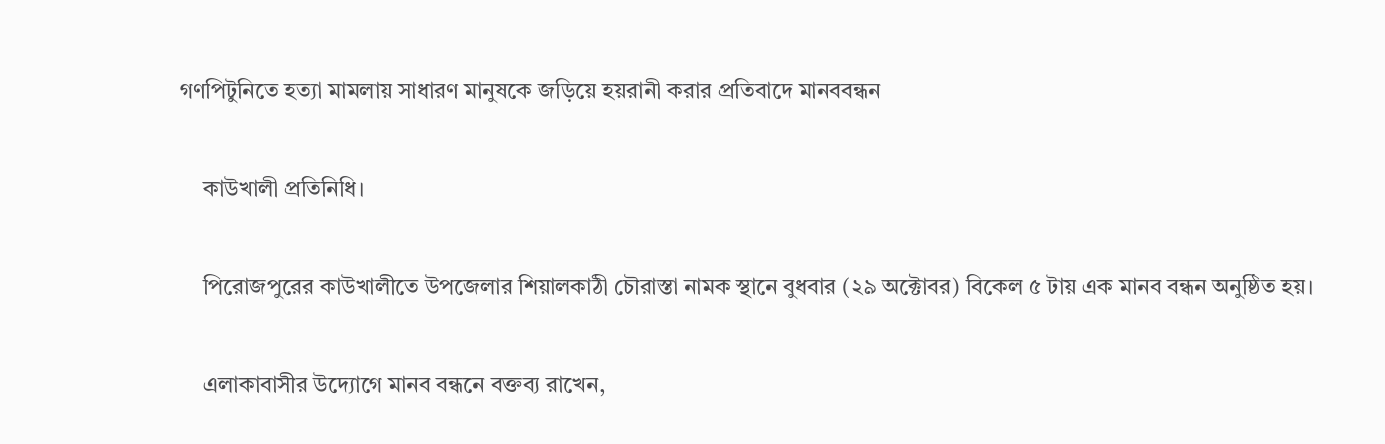গণপিটুনিতে হত্যা মামলায় সাধারণ মানুষকে জড়িয়ে হয়রানী করার প্রতিবাদে মানববন্ধন

    কাউখালী প্রতিনিধি।

    পিরোজপুরের কাউখালীতে উপজেলার শিয়ালকাঠী চৌরাস্তা নামক স্থানে বুধবার (২৯ অক্টোবর) বিকেল ৫ টায় এক মানব বন্ধন অনুষ্ঠিত হয়।

    এলাকাবাসীর উদ্যোগে মানব বন্ধনে বক্তব্য রাখেন,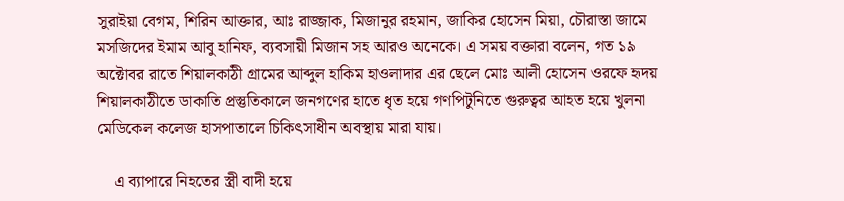সুরাইয়া বেগম, শিরিন আক্তার, আঃ রাজ্জাক, মিজানুর রহমান, জাকির হোসেন মিয়া, চৌরাস্তা জামে মসজিদের ইমাম আবু হানিফ, ব্যবসায়ী মিজান সহ আরও অনেকে। এ সময় বক্তারা বলেন, গত ১৯ অক্টোবর রাতে শিয়ালকাঠী গ্রামের আব্দুল হাকিম হাওলাদার এর ছেলে মোঃ আলী হোসেন ওরফে হৃদয় শিয়ালকাঠীতে ডাকাতি প্রস্তুতিকালে জনগণের হাতে ধৃত হয়ে গণপিটুনিতে গুরুত্বর আহত হয়ে খুলনা মেডিকেল কলেজ হাসপাতালে চিকিৎসাধীন অবস্থায় মারা যায়।

    এ ব্যাপারে নিহতের স্ত্রী বাদী হয়ে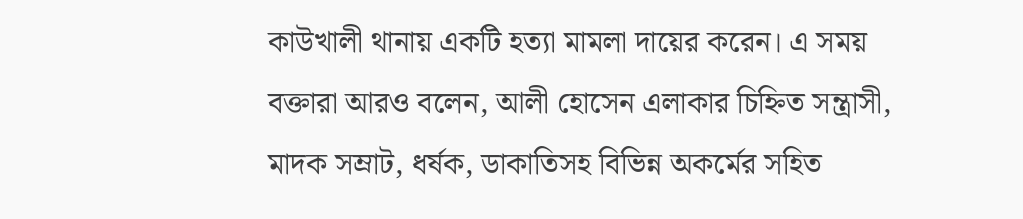কাউখালী থানায় একটি হত্যা মামলা দায়ের করেন। এ সময় বক্তারা আরও বলেন, আলী হোসেন এলাকার চিহ্নিত সন্ত্রাসী, মাদক সম্রাট, ধর্ষক, ডাকাতিসহ বিভিন্ন অকর্মের সহিত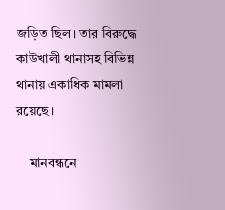জড়িত ছিল। তার বিরুদ্ধে কাউখালী থানাসহ বিভিন্ন থানায় একাধিক মামলা রয়েছে।

    মানবন্ধনে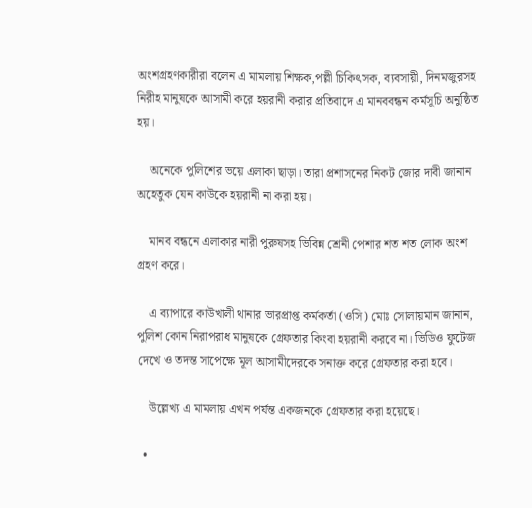অংশগ্রহণকারীরা বলেন এ মামলায় শিক্ষক,পল্লী চিকিৎসক, ব্যবসায়ী, দিনমজুরসহ নিরীহ মানুষকে আসামী করে হয়রানী করার প্রতিবাদে এ মানববন্ধন কর্মসূচি অনুষ্ঠিত হয়।

    অনেকে পুলিশের ভয়ে এলাকা ছাড়া। তারা প্রশাসনের নিকট জোর দাবী জানান অহেতুক যেন কাউকে হয়রানী না করা হয়।

    মানব বন্ধনে এলাকার নারী পুরুষসহ ভিবিন্ন শ্রেনী পেশার শত শত লোক অংশ গ্রহণ করে।

    এ ব্যাপারে কাউখালী থানার ভারপ্রাপ্ত কর্মকর্তা (ওসি) মোঃ সোলায়মান জানান, পুলিশ কোন নিরাপরাধ মানুষকে গ্রেফতার কিংবা হয়রানী করবে না। ভিডিও ফুটেজ দেখে ও তদন্ত সাপেক্ষে মূল আসামীদেরকে সনাক্ত করে গ্রেফতার করা হবে।

    উল্লেখ্য এ মামলায় এখন পর্যন্ত একজনকে গ্রেফতার করা হয়েছে।

  •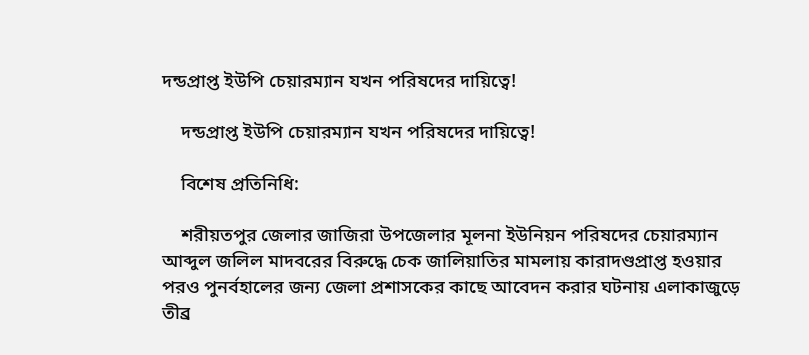দন্ডপ্রাপ্ত ইউপি চেয়ারম্যান যখন পরিষদের দায়িত্বে!

    দন্ডপ্রাপ্ত ইউপি চেয়ারম্যান যখন পরিষদের দায়িত্বে!

    বিশেষ প্রতিনিধি:

    শরীয়তপুর জেলার জাজিরা উপজেলার মূলনা ইউনিয়ন পরিষদের চেয়ারম্যান আব্দুল জলিল মাদবরের বিরুদ্ধে চেক জালিয়াতির মামলায় কারাদণ্ডপ্রাপ্ত হওয়ার পরও পুনর্বহালের জন্য জেলা প্রশাসকের কাছে আবেদন করার ঘটনায় এলাকাজুড়ে তীব্র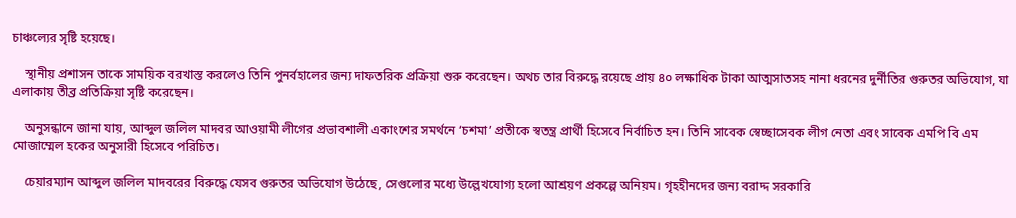চাঞ্চল্যের সৃষ্টি হয়েছে।

    স্থানীয় প্রশাসন তাকে সাময়িক বরখাস্ত করলেও তিনি পুনর্বহালের জন্য দাফতরিক প্রক্রিয়া শুরু করেছেন। অথচ তার বিরুদ্ধে রয়েছে প্রায় ৪০ লক্ষাধিক টাকা আত্মসাতসহ নানা ধরনের দুর্নীতির গুরুতর অভিযোগ, যা এলাকায় তীব্র প্রতিক্রিয়া সৃষ্টি করেছেন।

    অনুসন্ধানে জানা যায়, আব্দুল জলিল মাদবর আওয়ামী লীগের প্রভাবশালী একাংশের সমর্থনে ‘চশমা’ প্রতীকে স্বতন্ত্র প্রার্থী হিসেবে নির্বাচিত হন। তিনি সাবেক স্বেচ্ছাসেবক লীগ নেতা এবং সাবেক এমপি বি এম মোজাম্মেল হকের অনুসারী হিসেবে পরিচিত।

    চেয়ারম্যান আব্দুল জলিল মাদবরের বিরুদ্ধে যেসব গুরুতর অভিযোগ উঠেছে, সেগুলোর মধ্যে উল্লেখযোগ্য হলো আশ্রয়ণ প্রকল্পে অনিয়ম। গৃহহীনদের জন্য বরাদ্দ সরকারি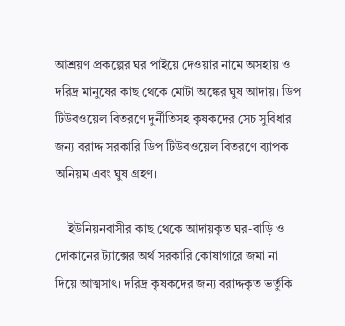আশ্রয়ণ প্রকল্পের ঘর পাইয়ে দেওয়ার নামে অসহায় ও দরিদ্র মানুষের কাছ থেকে মোটা অঙ্কের ঘুষ আদায়। ডিপ টিউবওয়েল বিতরণে দুর্নীতিসহ কৃষকদের সেচ সুবিধার জন্য বরাদ্দ সরকারি ডিপ টিউবওয়েল বিতরণে ব্যাপক অনিয়ম এবং ঘুষ গ্রহণ।

    ইউনিয়নবাসীর কাছ থেকে আদায়কৃত ঘর-বাড়ি ও দোকানের ট্যাক্সের অর্থ সরকারি কোষাগারে জমা না দিয়ে আত্মসাৎ। দরিদ্র কৃষকদের জন্য বরাদ্দকৃত ভর্তুকি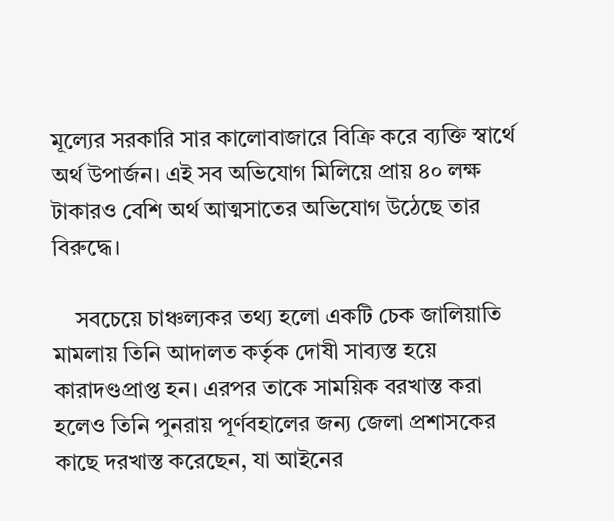মূল্যের সরকারি সার কালোবাজারে বিক্রি করে ব্যক্তি স্বার্থে অর্থ উপার্জন। এই সব অভিযোগ মিলিয়ে প্রায় ৪০ লক্ষ টাকারও বেশি অর্থ আত্মসাতের অভিযোগ উঠেছে তার বিরুদ্ধে।

    সবচেয়ে চাঞ্চল্যকর তথ্য হলো একটি চেক জালিয়াতি মামলায় তিনি আদালত কর্তৃক দোষী সাব্যস্ত হয়ে কারাদণ্ডপ্রাপ্ত হন। এরপর তাকে সাময়িক বরখাস্ত করা হলেও তিনি পুনরায় পূর্ণবহালের জন্য জেলা প্রশাসকের কাছে দরখাস্ত করেছেন, যা আইনের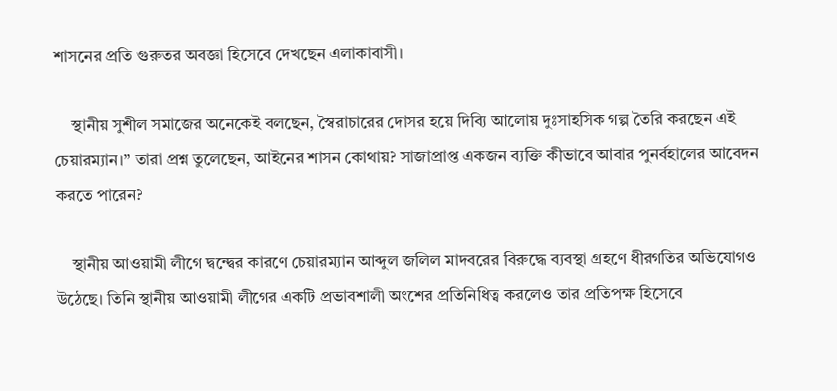শাসনের প্রতি গুরুতর অবজ্ঞা হিসেবে দেখছেন এলাকাবাসী।

    স্থানীয় সুশীল সমাজের অনেকেই বলছেন, স্বৈরাচারের দোসর হয়ে দিব্যি আলোয় দুঃসাহসিক গল্প তৈরি করছেন এই চেয়ারম্যান।” তারা প্রশ্ন তুলেছেন, আইনের শাসন কোথায়? সাজাপ্রাপ্ত একজন ব্যক্তি কীভাবে আবার পুনর্বহালের আবেদন করতে পারেন?

    স্থানীয় আওয়ামী লীগে দ্বন্দ্বের কারণে চেয়ারম্যান আব্দুল জলিল মাদবরের বিরুদ্ধে ব্যবস্থা গ্রহণে ধীরগতির অভিযোগও উঠেছে। তিনি স্থানীয় আওয়ামী লীগের একটি প্রভাবশালী অংশের প্রতিনিধিত্ব করলেও তার প্রতিপক্ষ হিসেবে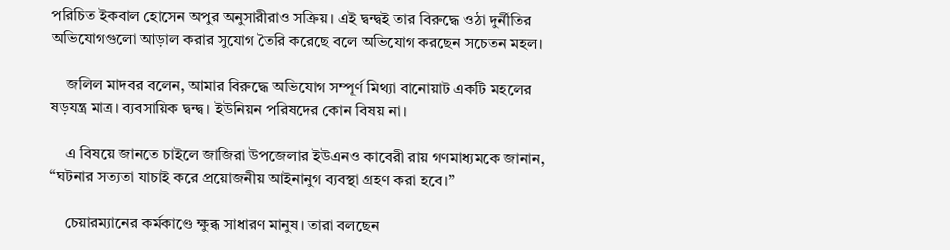পরিচিত ইকবাল হোসেন অপুর অনুসারীরাও সক্রিয়। এই দ্বন্দ্বই তার বিরুদ্ধে ওঠা দুর্নীতির অভিযোগগুলো আড়াল করার সুযোগ তৈরি করেছে বলে অভিযোগ করছেন সচেতন মহল।

    জলিল মাদবর বলেন, আমার বিরুদ্ধে অভিযোগ সম্পূর্ণ মিথ্যা বানোয়াট একটি মহলের ষড়যন্ত্র মাত্র। ব্যবসায়িক দ্বন্দ্ব। ইউনিয়ন পরিষদের কোন বিষয় না।

    এ বিষয়ে জানতে চাইলে জাজিরা উপজেলার ইউএনও কাবেরী রায় গণমাধ্যমকে জানান, “ঘটনার সত্যতা যাচাই করে প্রয়োজনীয় আইনানুগ ব্যবস্থা গ্রহণ করা হবে।”

    চেয়ারম্যানের কর্মকাণ্ডে ক্ষুব্ধ সাধারণ মানুষ। তারা বলছেন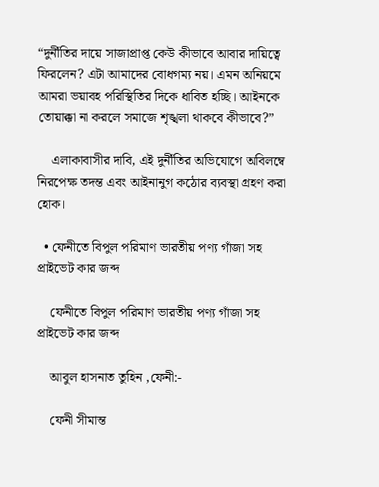“দুর্নীতির দায়ে সাজাপ্রাপ্ত কেউ কীভাবে আবার দায়িত্বে ফিরলেন? এটা আমাদের বোধগম্য নয়। এমন অনিয়মে আমরা ভয়াবহ পরিস্থিতির দিকে ধাবিত হচ্ছি। আইনকে তোয়াক্কা না করলে সমাজে শৃঙ্খলা থাকবে কীভাবে?”

    এলাকাবাসীর দাবি, এই দুর্নীতির অভিযোগে অবিলম্বে নিরপেক্ষ তদন্ত এবং আইনানুগ কঠোর ব্যবস্থা গ্রহণ করা হোক।

  • ফেনীতে বিপুল পরিমাণ ভারতীয় পণ্য গাঁজা সহ প্রাইভেট কার জব্দ

    ফেনীতে বিপুল পরিমাণ ভারতীয় পণ্য গাঁজা সহ প্রাইভেট কার জব্দ

    আবুল হাসনাত তুহিন ,ফেনী:-

    ফেনী সীমান্ত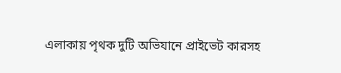এলাকায় পৃথক দুটি অভিযানে প্রাইভেট কারসহ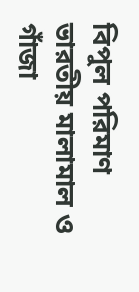বিপুল পরিমাণ ভারতীয় মালামাল ও গাঁজা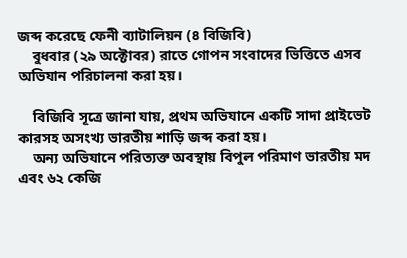জব্দ করেছে ফেনী ব্যাটালিয়ন (৪ বিজিবি)
    বুধবার (২৯ অক্টোবর) রাতে গোপন সংবাদের ভিত্তিতে এসব অভিযান পরিচালনা করা হয়।

    বিজিবি সূত্রে জানা যায়, প্রথম অভিযানে একটি সাদা প্রাইভেট কারসহ অসংখ্য ভারতীয় শাড়ি জব্দ করা হয়।
    অন্য অভিযানে পরিত্যক্ত অবস্থায় বিপুল পরিমাণ ভারতীয় মদ এবং ৬২ কেজি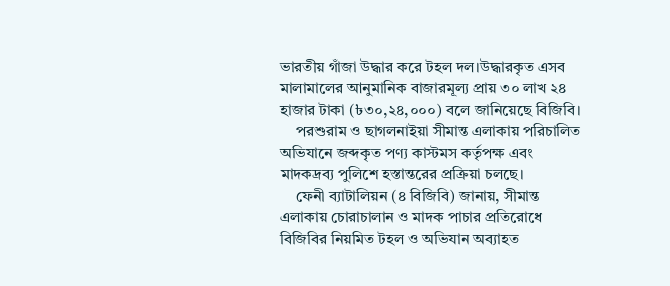ভারতীয় গাঁজা উদ্ধার করে টহল দল।উদ্ধারকৃত এসব মালামালের আনুমানিক বাজারমূল্য প্রায় ৩০ লাখ ২৪ হাজার টাকা (৳৩০,২৪,০০০) বলে জানিয়েছে বিজিবি।
    পরশুরাম ও ছাগলনাইয়া সীমান্ত এলাকায় পরিচালিত অভিযানে জব্দকৃত পণ্য কাস্টমস কর্তৃপক্ষ এবং মাদকদ্রব্য পুলিশে হস্তান্তরের প্রক্রিয়া চলছে।
    ফেনী ব্যাটালিয়ন (৪ বিজিবি) জানায়, সীমান্ত এলাকায় চোরাচালান ও মাদক পাচার প্রতিরোধে বিজিবির নিয়মিত টহল ও অভিযান অব্যাহত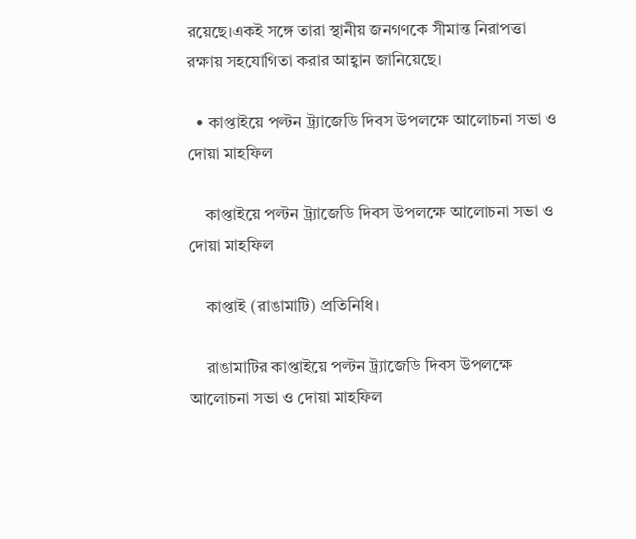রয়েছে।একই সঙ্গে তারা স্থানীয় জনগণকে সীমান্ত নিরাপত্তা রক্ষায় সহযোগিতা করার আহ্বান জানিয়েছে।

  • কাপ্তাইয়ে পল্টন ট্র্যাজেডি দিবস উপলক্ষে আলোচনা সভা ও দোয়া মাহফিল

    কাপ্তাইয়ে পল্টন ট্র্যাজেডি দিবস উপলক্ষে আলোচনা সভা ও দোয়া মাহফিল

    কাপ্তাই (রাঙামাটি) প্রতিনিধি।

    রাঙামাটির কাপ্তাইয়ে পল্টন ট্র্যাজেডি দিবস উপলক্ষে আলোচনা সভা ও দোয়া মাহফিল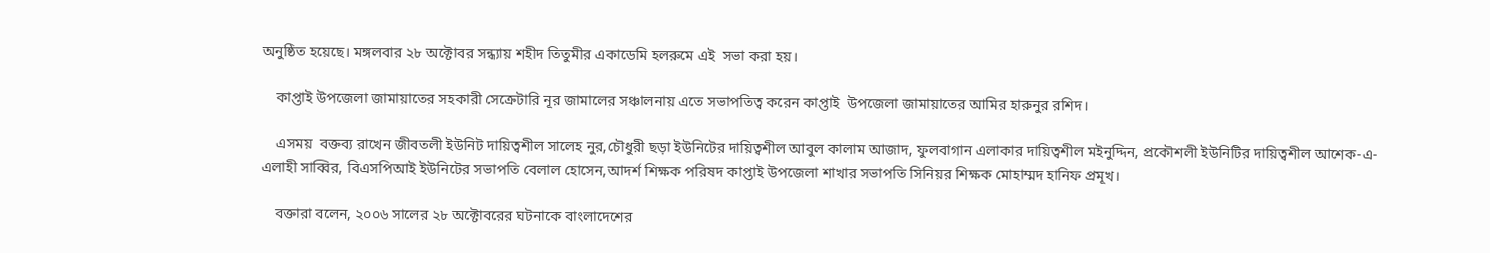অনুষ্ঠিত হয়েছে। মঙ্গলবার ২৮ অক্টোবর সন্ধ্যায় শহীদ তিতুমীর একাডেমি হলরুমে এই  সভা করা হয়।

    কাপ্তাই উপজেলা জামায়াতের সহকারী সেক্রেটারি নূর জামালের সঞ্চালনায় এতে সভাপতিত্ব করেন কাপ্তাই  উপজেলা জামায়াতের আমির হারুনুর রশিদ।

    এসময়  বক্তব্য রাখেন জীবতলী ইউনিট দায়িত্বশীল সালেহ নুর,চৌধুরী ছড়া ইউনিটের দায়িত্বশীল আবুল কালাম আজাদ, ফুলবাগান এলাকার দায়িত্বশীল মইনুদ্দিন, প্রকৌশলী ইউনিটির দায়িত্বশীল আশেক-এ-এলাহী সাব্বির, বিএসপিআই ইউনিটের সভাপতি বেলাল হোসেন,আদর্শ শিক্ষক পরিষদ কাপ্তাই উপজেলা শাখার সভাপতি সিনিয়র শিক্ষক মোহাম্মদ হানিফ প্রমূখ।

    বক্তারা বলেন, ২০০৬ সালের ২৮ অক্টোবরের ঘটনাকে বাংলাদেশের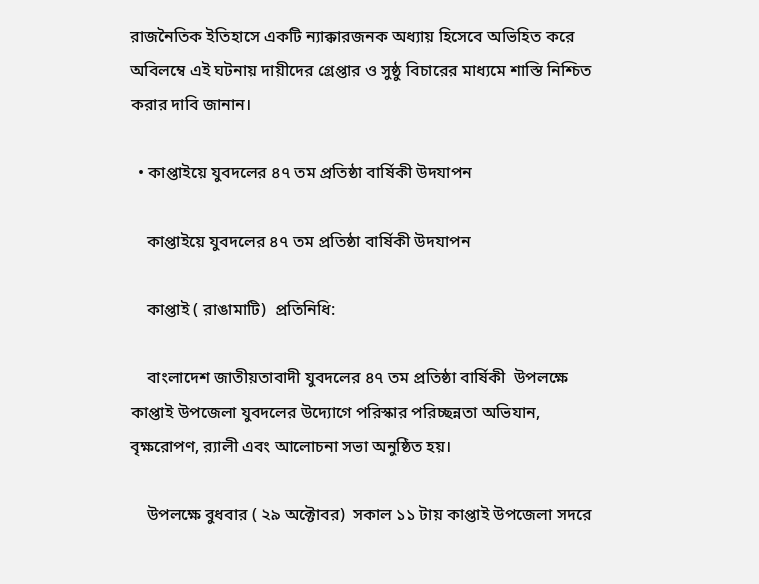রাজনৈতিক ইতিহাসে একটি ন্যাক্কারজনক অধ্যায় হিসেবে অভিহিত করে অবিলম্বে এই ঘটনায় দায়ীদের গ্রেপ্তার ও সুষ্ঠু বিচারের মাধ্যমে শাস্তি নিশ্চিত করার দাবি জানান।

  • কাপ্তাইয়ে যুবদলের ৪৭ তম প্রতিষ্ঠা বার্ষিকী উদযাপন

    কাপ্তাইয়ে যুবদলের ৪৭ তম প্রতিষ্ঠা বার্ষিকী উদযাপন

    কাপ্তাই ( রাঙামাটি)  প্রতিনিধি:

    বাংলাদেশ জাতীয়তাবাদী যুবদলের ৪৭ তম প্রতিষ্ঠা বার্ষিকী  উপলক্ষে  কাপ্তাই উপজেলা যুবদলের উদ্যোগে পরিস্কার পরিচ্ছন্নতা অভিযান, বৃক্ষরোপণ, র‍্যালী এবং আলোচনা সভা অনুষ্ঠিত হয়।

    উপলক্ষে বুধবার ( ২৯ অক্টোবর)  সকাল ১১ টায় কাপ্তাই উপজেলা সদরে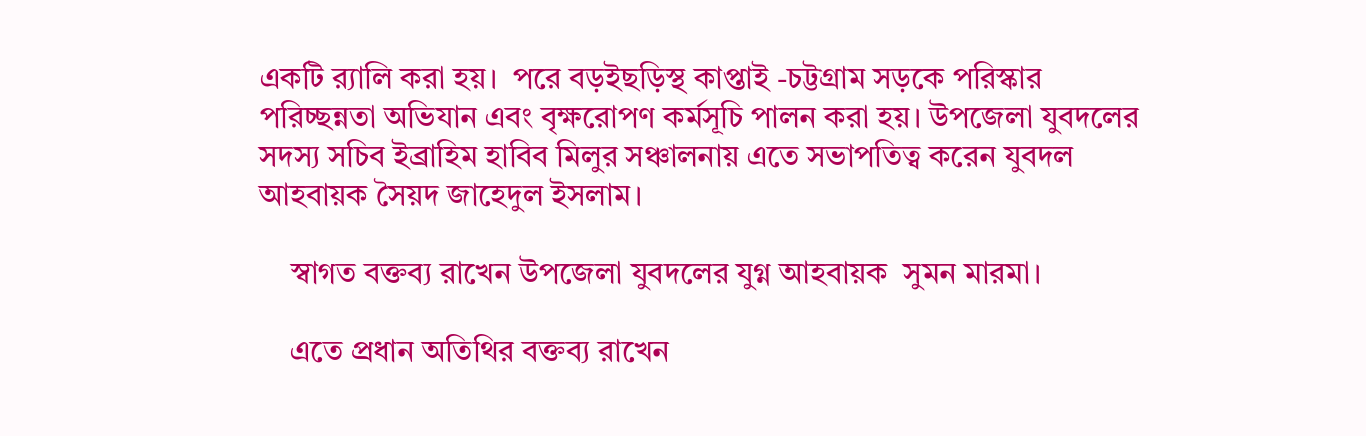একটি র‍্যালি করা হয়।  পরে বড়ইছড়িস্থ কাপ্তাই -চট্টগ্রাম সড়কে পরিস্কার পরিচ্ছন্নতা অভিযান এবং বৃক্ষরোপণ কর্মসূচি পালন করা হয়। উপজেলা যুবদলের সদস্য সচিব ইব্রাহিম হাবিব মিলুর সঞ্চালনায় এতে সভাপতিত্ব করেন যুবদল আহবায়ক সৈয়দ জাহেদুল ইসলাম।

    স্বাগত বক্তব্য রাখেন উপজেলা যুবদলের যুগ্ন আহবায়ক  সুমন মারমা।

    এতে প্রধান অতিথির বক্তব্য রাখেন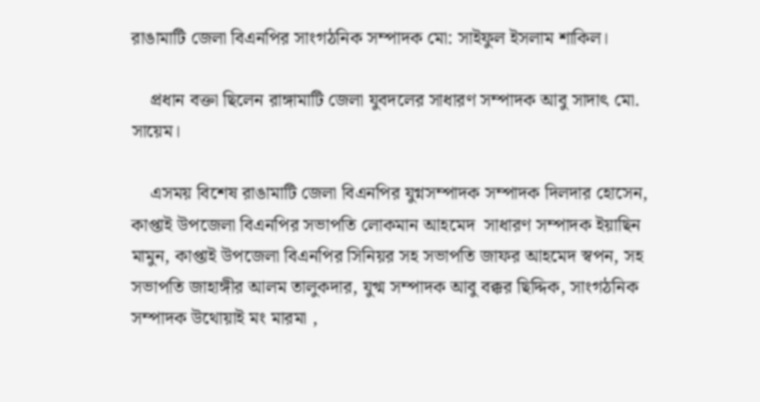রাঙামাটি জেলা বিএনপির সাংগঠনিক সম্পাদক মো: সাইফুল ইসলাম শাকিল।

    প্রধান বক্তা ছিলেন রাঙ্গামাটি জেলা যুবদলের সাধারণ সম্পাদক আবু সাদাৎ মো. সায়েম।

    এসময় বিশেষ রাঙামাটি জেলা বিএনপির যুগ্নসম্পাদক সম্পাদক দিলদার হোসেন,  কাপ্তাই উপজেলা বিএনপির সভাপতি লোকমান আহমেদ  সাধারণ সম্পাদক ইয়াছিন মামুন, কাপ্তাই উপজেলা বিএনপির সিনিয়র সহ সভাপতি জাফর আহমেদ স্বপন, সহ সভাপতি জাহাঙ্গীর আলম তালুকদার, যুগ্ম সম্পাদক আবু বক্কর ছিদ্দিক, সাংগঠনিক সম্পাদক উথোয়াই মং মারমা ,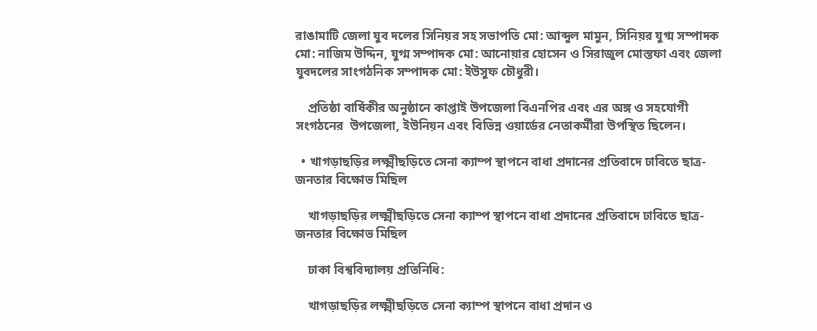রাঙামাটি জেলা যুব দলের সিনিয়র সহ সভাপতি মো: আব্দুল মামুন, সিনিয়র যুগ্ম সম্পাদক মো: নাজিম উদ্দিন, যুগ্ম সম্পাদক মো: আনোয়ার হোসেন ও সিরাজুল মোস্তফা এবং জেলা যুবদলের সাংগঠনিক সম্পাদক মো: ইউসুফ চৌধুরী।

    প্রতিষ্ঠা বার্ষিকীর অনুষ্ঠানে কাপ্তাই উপজেলা বিএনপির এবং এর অঙ্গ ও সহযোগী সংগঠনের  উপজেলা, ইউনিয়ন এবং বিভিন্ন ওয়ার্ডের নেতাকর্মীরা উপস্থিত ছিলেন।

  • খাগড়াছড়ির লক্ষ্মীছড়িতে সেনা ক্যাম্প স্থাপনে বাধা প্রদানের প্রতিবাদে ঢাবিতে ছাত্র-জনতার বিক্ষোভ মিছিল

    খাগড়াছড়ির লক্ষ্মীছড়িতে সেনা ক্যাম্প স্থাপনে বাধা প্রদানের প্রতিবাদে ঢাবিতে ছাত্র-জনতার বিক্ষোভ মিছিল

    ঢাকা বিশ্ববিদ্যালয় প্রতিনিধি:

    খাগড়াছড়ির লক্ষ্মীছড়িতে সেনা ক্যাম্প স্থাপনে বাধা প্রদান ও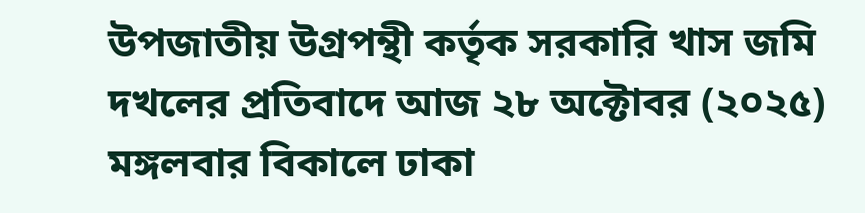উপজাতীয় উগ্রপন্থী কর্তৃক সরকারি খাস জমি দখলের প্রতিবাদে আজ ২৮ অক্টোবর (২০২৫) মঙ্গলবার বিকালে ঢাকা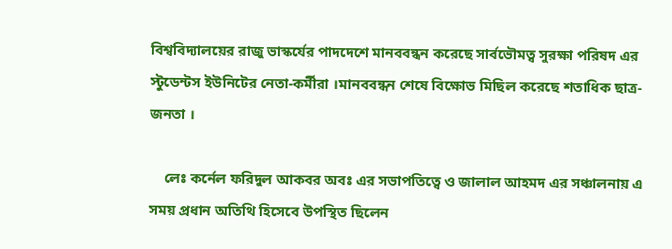বিশ্ববিদ্যালয়ের রাজু ভাস্কর্যের পাদদেশে মানববন্ধন করেছে সার্বভৌমত্ব সুরক্ষা পরিষদ এর স্টুডেন্টস ইউনিটের নেতা-কর্মীরা ।মানববন্ধন শেষে বিক্ষোভ মিছিল করেছে শতাধিক ছাত্র- জনতা ।

    লেঃ কর্নেল ফরিদুল আকবর অবঃ এর সভাপতিত্বে ও জালাল আহমদ এর সঞ্চালনায় এ সময় প্রধান অতিথি হিসেবে উপস্থিত ছিলেন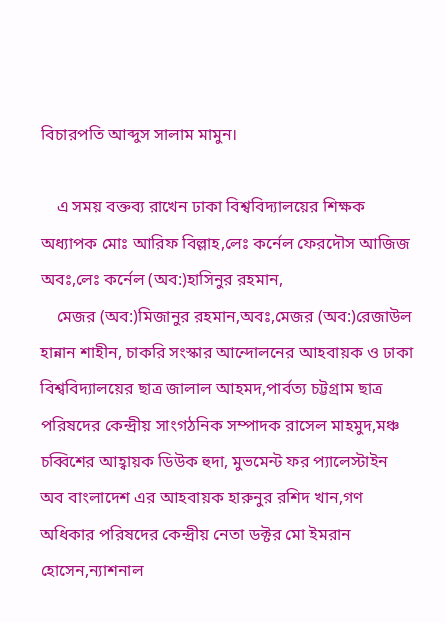বিচারপতি আব্দুস সালাম মামুন।

    এ সময় বক্তব্য রাখেন ঢাকা বিশ্ববিদ্যালয়ের শিক্ষক অধ্যাপক মোঃ আরিফ বিল্লাহ,লেঃ কর্নেল ফেরদৌস আজিজ অবঃ,লেঃ কর্নেল (অব:)হাসিনুর রহমান,
    মেজর (অব:)মিজানুর রহমান,অবঃ,মেজর (অব:)রেজাউল হান্নান শাহীন, চাকরি সংস্কার আন্দোলনের আহবায়ক ও ঢাকা বিশ্ববিদ্যালয়ের ছাত্র জালাল আহমদ,পার্বত্য চট্টগ্রাম ছাত্র পরিষদের কেন্দ্রীয় সাংগঠনিক সম্পাদক রাসেল মাহমুদ,মঞ্চ চব্বিশের আহ্বায়ক ডিউক হুদা, মুভমেন্ট ফর প‍্যালেস্টাইন অব বাংলাদেশ এর আহবায়ক হারুনুর রশিদ খান,গণ অধিকার পরিষদের কেন্দ্রীয় নেতা ডক্টর মো ইমরান হোসেন,ন‍্যাশনাল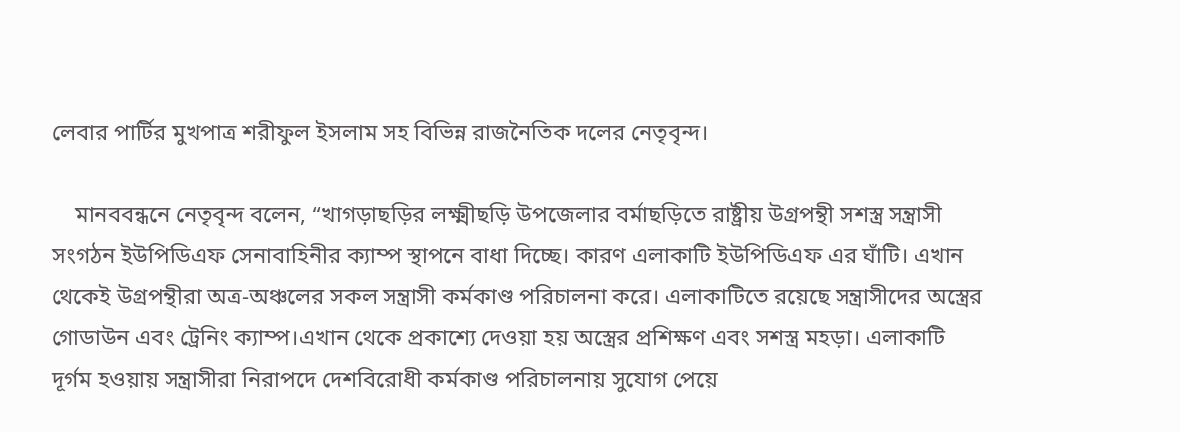লেবার পার্টির মুখপাত্র শরীফুল ইসলাম সহ বিভিন্ন রাজনৈতিক দলের নেতৃবৃন্দ।

    মানববন্ধনে নেতৃবৃন্দ বলেন, “খাগড়াছড়ির লক্ষ্মীছড়ি উপজেলার বর্মাছড়িতে রাষ্ট্রীয় উগ্রপন্থী সশস্ত্র সন্ত্রাসী সংগঠন ইউপিডিএফ সেনাবাহিনীর ক্যাম্প স্থাপনে বাধা দিচ্ছে। কারণ এলাকাটি ইউপিডিএফ এর ঘাঁটি। এখান থেকেই উগ্রপন্থীরা অত্র-অঞ্চলের সকল সন্ত্রাসী কর্মকাণ্ড পরিচালনা করে। এলাকাটিতে রয়েছে সন্ত্রাসীদের অস্ত্রের গোডাউন এবং ট্রেনিং ক্যাম্প।এখান থেকে প্রকাশ্যে দেওয়া হয় অস্ত্রের প্রশিক্ষণ এবং সশস্ত্র মহড়া। এলাকাটি দূর্গম হওয়ায় সন্ত্রাসীরা নিরাপদে দেশবিরোধী কর্মকাণ্ড পরিচালনায় সুযোগ পেয়ে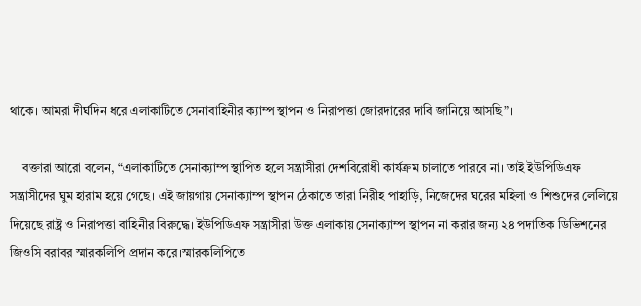থাকে। আমরা দীর্ঘদিন ধরে এলাকাটিতে সেনাবাহিনীর ক্যাম্প স্থাপন ও নিরাপত্তা জোরদারের দাবি জানিয়ে আসছি”।

    বক্তারা আরো বলেন, “এলাকাটিতে সেনাক্যাম্প স্থাপিত হলে সন্ত্রাসীরা দেশবিরোধী কার্যক্রম চালাতে পারবে না। তাই ইউপিডিএফ সন্ত্রাসীদের ঘুম হারাম হয়ে গেছে। এই জায়গায় সেনাক্যাম্প স্থাপন ঠেকাতে তারা নিরীহ পাহাড়ি, নিজেদের ঘরের মহিলা ও শিশুদের লেলিয়ে দিয়েছে রাষ্ট্র ও নিরাপত্তা বাহিনীর বিরুদ্ধে। ইউপিডিএফ সন্ত্রাসীরা উক্ত এলাকায় সেনাক্যাম্প স্থাপন না করার জন্য ২৪ পদাতিক ডিভিশনের জিওসি বরাবর স্মারকলিপি প্রদান করে।স্মারকলিপিতে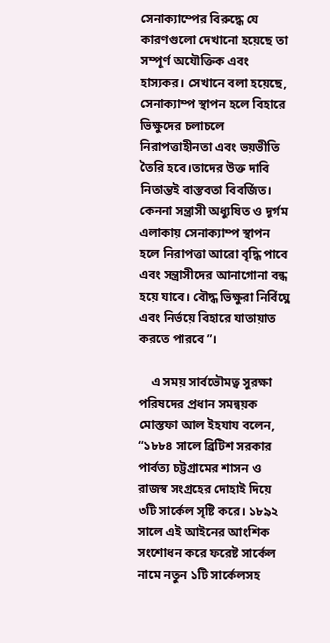সেনাক্যাম্পের বিরুদ্ধে যে কারণগুলো দেখানো হয়েছে তা সম্পূর্ণ অযৌক্তিক এবং হাস্যকর। সেখানে বলা হয়েছে, সেনাক্যাম্প স্থাপন হলে বিহারে ভিক্ষুদের চলাচলে নিরাপত্তাহীনতা এবং ভয়ভীতি তৈরি হবে।তাদের উক্ত দাবি নিতান্তই বাস্তবতা বিবর্জিত। কেননা সন্ত্রাসী অধ্যুষিত ও দূর্গম এলাকায় সেনাক্যাম্প স্থাপন হলে নিরাপত্তা আরো বৃদ্ধি পাবে এবং সন্ত্রাসীদের আনাগোনা বন্ধ হয়ে যাবে। বৌদ্ধ ভিক্ষুরা নির্বিঘ্নে এবং নির্ভয়ে বিহারে যাতায়াত করতে পারবে”।

    এ সময় সার্বভৌমত্ব সুরক্ষা পরিষদের প্রধান সমন্বয়ক মোস্তফা আল ইহযায বলেন, “১৮৮৪ সালে ব্রিটিশ সরকার পার্বত্য চট্টগ্রামের শাসন ও রাজস্ব সংগ্রহের দোহাই দিয়ে ৩টি সার্কেল সৃষ্টি করে। ১৮৯২ সালে এই আইনের আংশিক সংশোধন করে ফরেষ্ট সার্কেল নামে নতুন ১টি সার্কেলসহ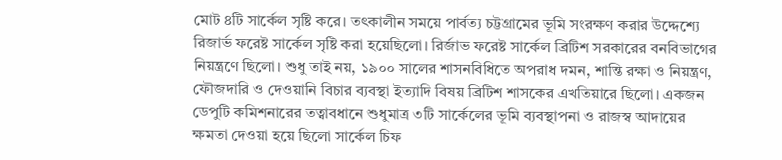মোট ৪টি সার্কেল সৃষ্টি করে। তৎকালীন সময়ে পার্বত্য চট্টগ্রামের ভূমি সংরক্ষণ করার উদ্দেশ্যে রিজার্ভ ফরেষ্ট সার্কেল সৃষ্টি করা হয়েছিলো। রির্জাভ ফরেষ্ট সার্কেল ব্রিটিশ সরকারের বনবিভাগের নিয়ন্ত্রণে ছিলো। শুধু তাই নয়, ১৯০০ সালের শাসনবিধিতে অপরাধ দমন, শান্তি রক্ষা ও নিয়ন্ত্রণ, ফৌজদারি ও দেওয়ানি বিচার ব্যবস্থা ইত্যাদি বিষয় ব্রিটিশ শাসকের এখতিয়ারে ছিলো। একজন ডেপুটি কমিশনারের তত্বাবধানে শুধুমাত্র ৩টি সার্কেলের ভূমি ব্যবস্থাপনা ও রাজস্ব আদায়ের ক্ষমতা দেওয়া হয়ে ছিলো সার্কেল চিফ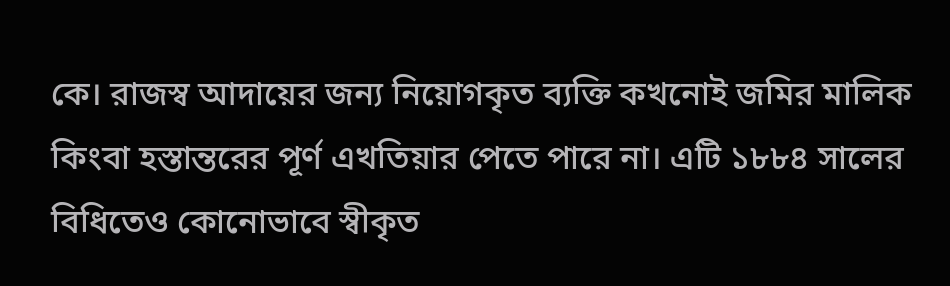কে। রাজস্ব আদায়ের জন্য নিয়োগকৃত ব্যক্তি কখনোই জমির মালিক কিংবা হস্তান্তরের পূর্ণ এখতিয়ার পেতে পারে না। এটি ১৮৮৪ সালের বিধিতেও কোনোভাবে স্বীকৃত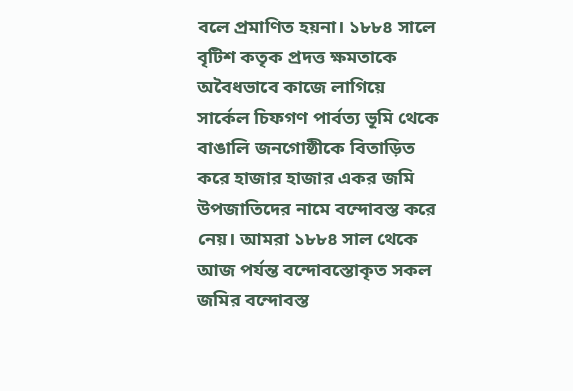বলে প্রমাণিত হয়না। ১৮৮৪ সালে বৃটিশ কতৃক প্রদত্ত ক্ষমতাকে অবৈধভাবে কাজে লাগিয়ে সার্কেল চিফগণ পার্বত্য ভূমি থেকে বাঙালি জনগোষ্ঠীকে বিতাড়িত করে হাজার হাজার একর জমি উপজাতিদের নামে বন্দোবস্ত করে নেয়। আমরা ১৮৮৪ সাল থেকে আজ পর্যন্ত বন্দোবস্তোকৃত সকল জমির বন্দোবস্ত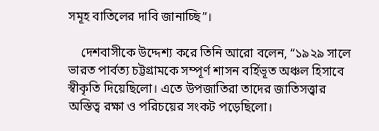সমূহ বাতিলের দাবি জানাচ্ছি”।

    দেশবাসীকে উদ্দেশ্য করে তিনি আরো বলেন, “১৯২৯ সালে ভারত পার্বত্য চট্টগ্রামকে সম্পূর্ণ শাসন বর্হিভূত অঞ্চল হিসাবে স্বীকৃতি দিয়েছিলো। এতে উপজাতিরা তাদের জাতিসত্ত্বার অস্তিত্ব রক্ষা ও পরিচয়ের সংকট পড়েছিলো।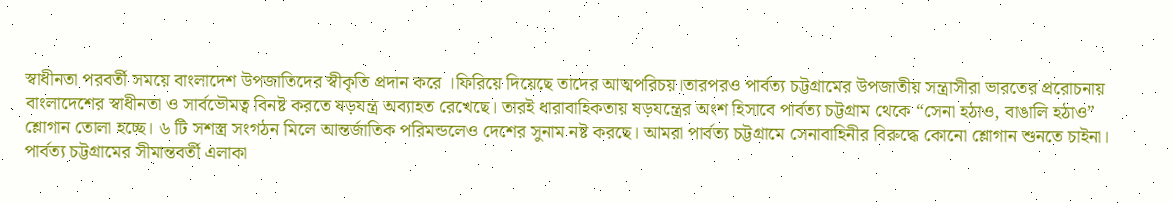স্বাধীনতা পরবর্তী সময়ে বাংলাদেশ উপজাতিদের স্বীকৃতি প্রদান করে ।ফিরিয়ে দিয়েছে তাদের আত্মপরিচয়।তারপরও পার্বত্য চট্টগ্রামের উপজাতীয় সন্ত্রাসীরা ভারতের প্ররোচনায় বাংলাদেশের স্বাধীনতা ও সার্বভৌমত্ব বিনষ্ট করতে ষড়যন্ত্র অব্যাহত রেখেছে। তারই ধারাবাহিকতায় ষড়যন্ত্রের অংশ হিসাবে পার্বত্য চট্টগ্রাম থেকে “সেনা হঠাও, বাঙালি হঠাও” শ্লোগান তোলা হচ্ছে। ৬ টি সশস্ত্র সংগঠন মিলে আন্তর্জাতিক পরিমন্ডলেও দেশের সুনাম নষ্ট করছে। আমরা পার্বত্য চট্টগ্রামে সেনাবাহিনীর বিরুদ্ধে কোনো শ্লোগান শুনতে চাইনা। পার্বত্য চট্টগ্রামের সীমান্তবর্তী এলাকা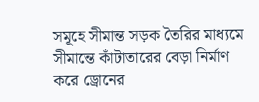সমূহে সীমান্ত সড়ক তৈরির মাধ্যমে সীমান্তে কাঁটাতারের বেড়া নির্মাণ করে ড্রোনের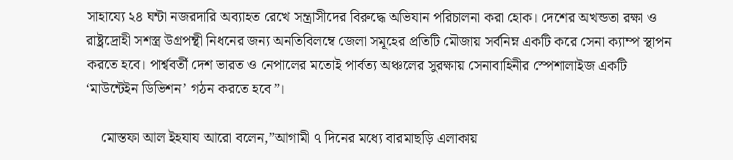সাহায্যে ২৪ ঘন্টা নজরদারি অব্যাহত রেখে সন্ত্রাসীদের বিরুদ্ধে অভিযান পরিচালনা করা হোক। দেশের অখন্ডতা রক্ষা ও রাষ্ট্রদ্রোহী সশস্ত্র উগ্রপন্থী নিধনের জন্য অনতিবিলম্বে জেলা সমূহের প্রতিটি মৌজায় সর্বনিম্ন একটি করে সেনা ক্যাম্প স্থাপন করতে হবে। পার্শ্ববর্তী দেশ ভারত ও নেপালের মতোই পার্বত্য অঞ্চলের সুরক্ষায় সেনাবাহিনীর স্পেশালাইজ একটি ‘মাউন্টেইন ডিভিশন’ গঠন করতে হবে”।

    মোস্তফা আল ইহযায আরো বলেন,”আগামী ৭ দিনের মধ্যে বারমাছড়ি এলাকায়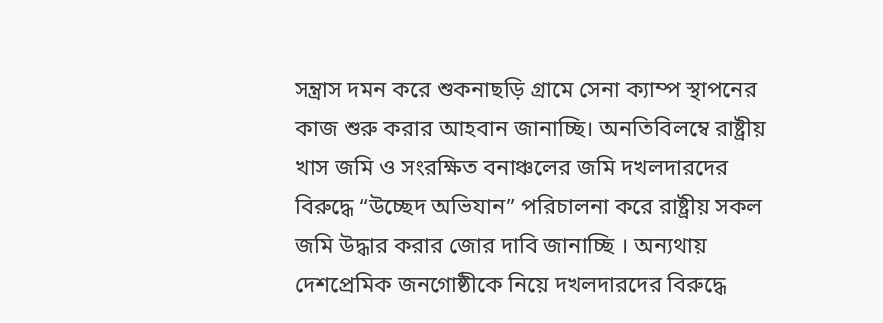সন্ত্রাস দমন করে শুকনাছড়ি গ্রামে সেনা ক্যাম্প স্থাপনের কাজ শুরু করার আহবান জানাচ্ছি। অনতিবিলম্বে রাষ্ট্রীয় খাস জমি ও সংরক্ষিত বনাঞ্চলের জমি দখলদারদের বিরুদ্ধে “উচ্ছেদ অভিযান” পরিচালনা করে রাষ্ট্রীয় সকল জমি উদ্ধার করার জোর দাবি জানাচ্ছি । অন্যথায় দেশপ্রেমিক জনগোষ্ঠীকে নিয়ে দখলদারদের বিরুদ্ধে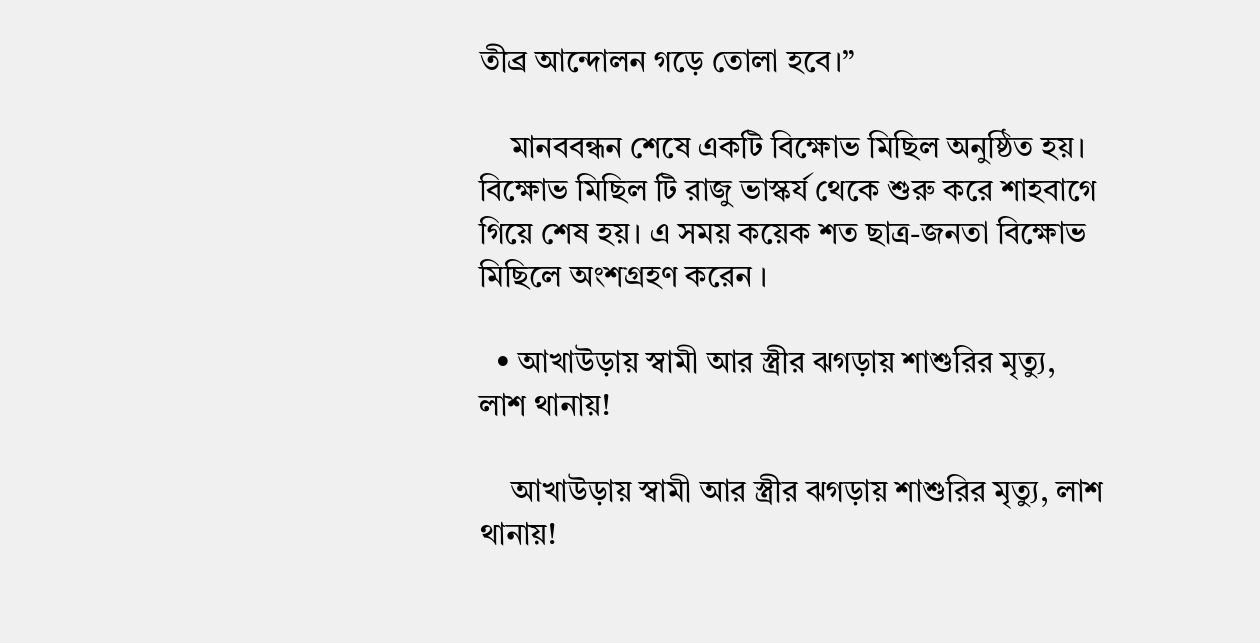তীব্র আন্দোলন গড়ে তোলা হবে।”

    মানববন্ধন শেষে একটি বিক্ষোভ মিছিল অনুষ্ঠিত হয়। বিক্ষোভ মিছিল টি রাজু ভাস্কর্য থেকে শুরু করে শাহবাগে গিয়ে শেষ হয়। এ সময় কয়েক শত ছাত্র-জনতা বিক্ষোভ মিছিলে অংশগ্রহণ করেন ।

  • আখাউড়ায় স্বামী আর স্ত্রীর ঝগড়ায় শাশুরির মৃত্যু, লাশ থানায়!

    আখাউড়ায় স্বামী আর স্ত্রীর ঝগড়ায় শাশুরির মৃত্যু, লাশ থানায়!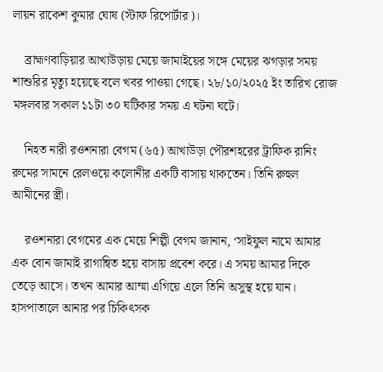লায়ন রাকেশ কুমার ঘোষ (স্টাফ রিপোর্টার)।

    ব্রাহ্মণবাড়িয়ার আখাউড়ায় মেয়ে জামাইয়ের সঙ্গে মেয়ের ঝগড়ার সময় শাশুরির মৃত্যু হয়েছে বলে খবর পাওয়া গেছে। ২৮/১০/২০২৫ ইং তারিখ রোজ মঙ্গলবার সকাল ১১টা ৩০ ঘটিকার সময় এ ঘটনা ঘটে।

    নিহত নারী রওশনারা বেগম (৬৫) আখাউড়া পৌরশহরের ট্রাফিক রানিং রুমের সামনে রেলওয়ে কলোনীর একটি বাসায় থাকতেন। তিনি রুহুল আমীনের স্ত্রী।

    রওশনারা বেগমের এক মেয়ে শিল্পী বেগম জানান, ‘সাইফুল নামে আমার এক বোন জামাই রাগান্বিত হয়ে বাসায় প্রবেশ করে। এ সময় আমার দিকে তেড়ে আসে। তখন আমার আম্মা এগিয়ে এলে তিনি অসুস্থ হয়ে যান। হাসপাতালে আনার পর চিকিৎসক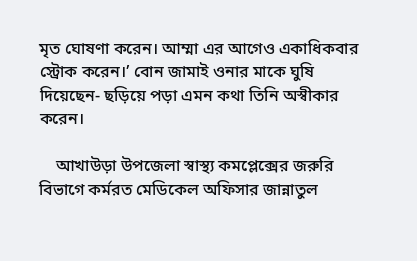মৃত ঘোষণা করেন। আম্মা এর আগেও একাধিকবার স্ট্রোক করেন।’ বোন জামাই ওনার মাকে ঘুষি দিয়েছেন- ছড়িয়ে পড়া এমন কথা তিনি অস্বীকার করেন।

    আখাউড়া উপজেলা স্বাস্থ্য কমপ্লেক্সের জরুরি বিভাগে কর্মরত মেডিকেল অফিসার জান্নাতুল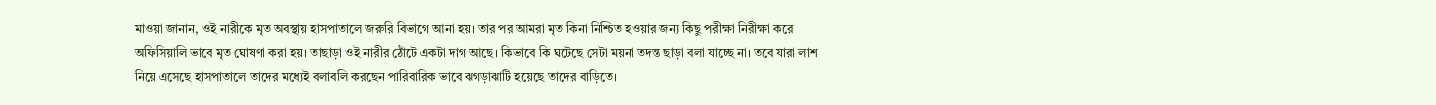মাওয়া জানান, ওই নারীকে মৃত অবস্থায় হাসপাতালে জরুরি বিভাগে আনা হয়। তার পর আমরা মৃত কিনা নিশ্চিত হওয়ার জন্য কিছু পরীক্ষা নিরীক্ষা করে অফিসিয়ালি ভাবে মৃত ঘোষণা করা হয়। তাছাড়া ওই নারীর ঠোঁটে একটা দাগ আছে। কিভাবে কি ঘটেছে সেটা ময়না তদন্ত ছাড়া বলা যাচ্ছে না। তবে যারা লাশ নিয়ে এসেছে হাসপাতালে তাদের মধ্যেই বলাবলি করছেন পারিবারিক ভাবে ঝগড়াঝাটি হয়েছে তাদের বাড়িতে।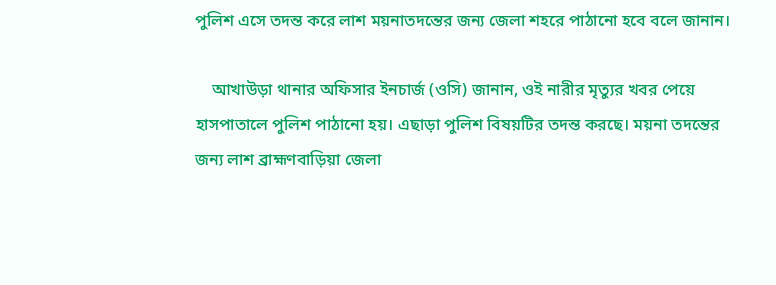পুলিশ এসে তদন্ত করে লাশ ময়নাতদন্তের জন্য জেলা শহরে পাঠানো হবে বলে জানান।

    আখাউড়া থানার অফিসার ইনচার্জ (ওসি) জানান, ওই নারীর মৃত্যুর খবর পেয়ে হাসপাতালে পুলিশ পাঠানো হয়। এছাড়া পুলিশ বিষয়টির তদন্ত করছে। ময়না তদন্তের জন্য লাশ ব্রাহ্মণবাড়িয়া জেলা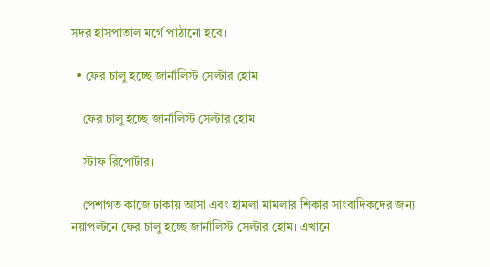সদর হাসপাতাল মর্গে পাঠানো হবে।

  • ফের চালু হচ্ছে জার্নালিস্ট সেল্টার হোম

    ফের চালু হচ্ছে জার্নালিস্ট সেল্টার হোম

    স্টাফ রিপোর্টার।

    পেশাগত কাজে ঢাকায় আসা এবং হামলা মামলার শিকার সাংবাদিকদের জন্য নয়াপল্টনে ফের চালু হচ্ছে জার্নালিস্ট সেল্টার হোম। এখানে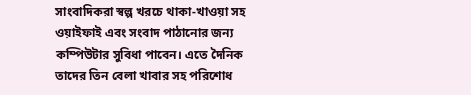সাংবাদিকরা স্বল্প খরচে থাকা-খাওয়া সহ ওয়াইফাই এবং সংবাদ পাঠানোর জন্য কম্পিউটার সুবিধা পাবেন। এতে দৈনিক তাদের তিন বেলা খাবার সহ পরিশোধ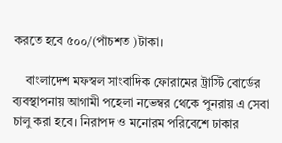করতে হবে ৫০০/(পাঁচশত )টাকা।

    বাংলাদেশ মফস্বল সাংবাদিক ফোরামের ট্রাস্টি বোর্ডের ব্যবস্থাপনায় আগামী পহেলা নভেম্বর থেকে পুনরায় এ সেবা চালু করা হবে। নিরাপদ ও মনোরম পরিবেশে ঢাকার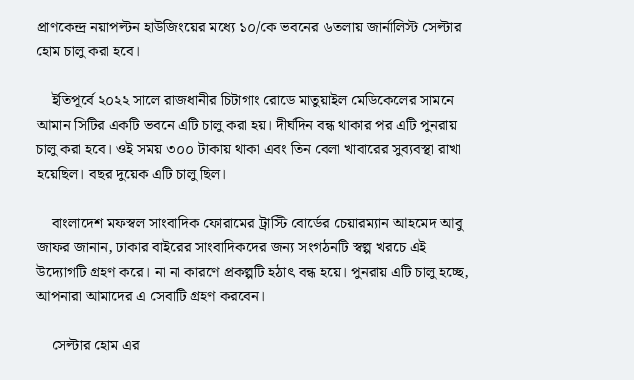প্রাণকেন্দ্র নয়াপল্টন হাউজিংয়ের মধ্যে ১০/কে ভবনের ৬তলায় জার্নালিস্ট সেল্টার হোম চালু করা হবে।

    ইতিপূর্বে ২০২২ সালে রাজধানীর চিটাগাং রোডে মাতুয়াইল মেডিকেলের সামনে আমান সিটির একটি ভবনে এটি চালু করা হয়। দীর্ঘদিন বন্ধ থাকার পর এটি পুনরায় চালু করা হবে। ওই সময় ৩০০ টাকায় থাকা এবং তিন বেলা খাবারের সুব্যবস্থা রাখা হয়েছিল। বছর দুয়েক এটি চালু ছিল।

    বাংলাদেশ মফস্বল সাংবাদিক ফোরামের ট্রাস্টি বোর্ডের চেয়ারম্যান আহমেদ আবু জাফর জানান, ঢাকার বাইরের সাংবাদিকদের জন্য সংগঠনটি স্বল্প খরচে এই উদ্যোগটি গ্রহণ করে। না না কারণে প্রকল্পটি হঠাৎ বন্ধ হয়ে। পুনরায় এটি চালু হচ্ছে, আপনারা আমাদের এ সেবাটি গ্রহণ করবেন।

    সেল্টার হোম এর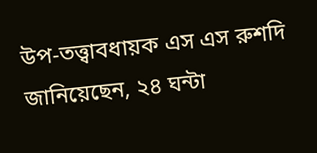উপ-তত্ত্বাবধায়ক এস এস রুশদি জানিয়েছেন, ২৪ ঘন্টা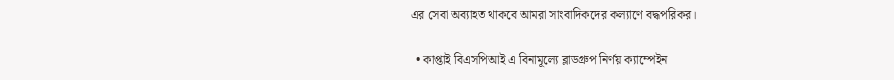এর সেবা অব্যাহত থাকবে আমরা সাংবাদিকদের কল্যাণে বদ্ধপরিকর।

  • কাপ্তাই বিএসপিআই এ বিনামূল্যে ব্লাডগ্রুপ নির্ণয় ক্যাম্পেইন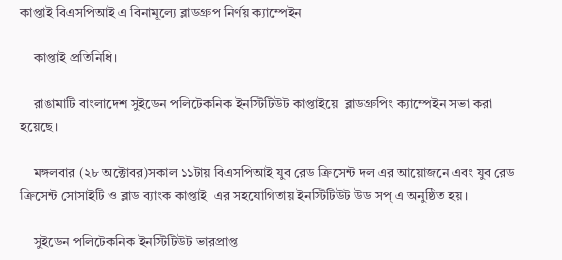কাপ্তাই বিএসপিআই এ বিনামূল্যে ব্লাডগ্রুপ নির্ণয় ক্যাম্পেইন

    কাপ্তাই প্রতিনিধি।

    রাঙামাটি বাংলাদেশ সুইডেন পলিটেকনিক ইনস্টিটিউট কাপ্তাইয়ে  ব্লাডগ্রুপিং ক্যাম্পেইন সভা করা হয়েছে।

    মঙ্গলবার (২৮ অক্টোবর)সকাল ১১টায় বিএসপিআই যুব রেড ক্রিসেন্ট দল এর আয়োজনে এবং যুব রেড ক্রিসেন্ট সোসাইটি ও ব্লাড ব্যাংক কাপ্তাই  এর সহযোগিতায় ইনস্টিটিউট উড সপ্ এ অনুষ্ঠিত হয়।

    সুইডেন পলিটেকনিক ইনস্টিটিউট ভারপ্রাপ্ত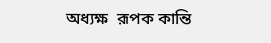অধ্যক্ষ  রূপক কান্তি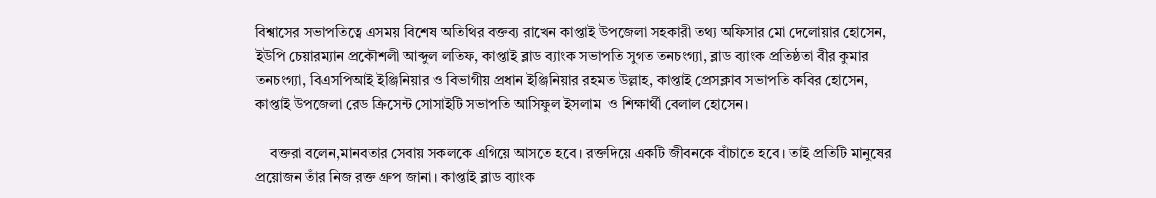বিশ্বাসের সভাপতিত্বে এসময় বিশেষ অতিথির বক্তব্য রাখেন কাপ্তাই উপজেলা সহকারী তথ্য অফিসার মো দেলোয়ার হোসেন, ইউপি চেয়ারম্যান প্রকৌশলী আব্দুল লতিফ, কাপ্তাই ব্লাড ব্যাংক সভাপতি সুগত তনচংগ্যা, ব্লাড ব্যাংক প্রতিষ্ঠতা বীর কুমার তনচংগ্যা, বিএসপিআই ইঞ্জিনিয়ার ও বিভাগীয় প্রধান ইঞ্জিনিয়ার রহমত উল্লাহ, কাপ্তাই প্রেসক্লাব সভাপতি কবির হোসেন, কাপ্তাই উপজেলা রেড ক্রিসেন্ট সোসাইটি সভাপতি আসিফুল ইসলাম  ও শিক্ষার্থী বেলাল হোসেন।

    বক্তরা বলেন,মানবতার সেবায় সকলকে এগিয়ে আসতে হবে। রক্তদিয়ে একটি জীবনকে বাঁচাতে হবে। তাই প্রতিটি মানুষের প্রয়োজন তাঁর নিজ রক্ত গ্রুপ জানা। কাপ্তাই ব্লাড ব্যাংক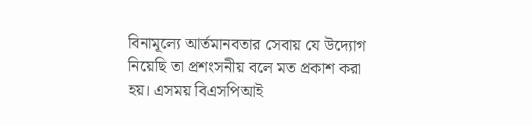বিনামূল্যে আর্তমানবতার সেবায় যে উদ্যোগ নিয়েছি তা প্রশংসনীয় বলে মত প্রকাশ করা হয়। এসময় বিএসপিআই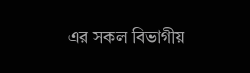এর সকল বিভাগীয়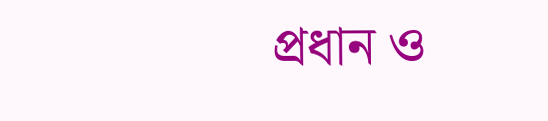প্রধান ও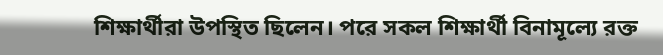শিক্ষার্থীরা উপস্থিত ছিলেন। পরে সকল শিক্ষার্থী বিনামূল্যে রক্ত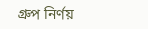গ্রুপ নির্ণয়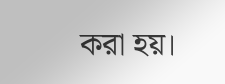করা হয়।